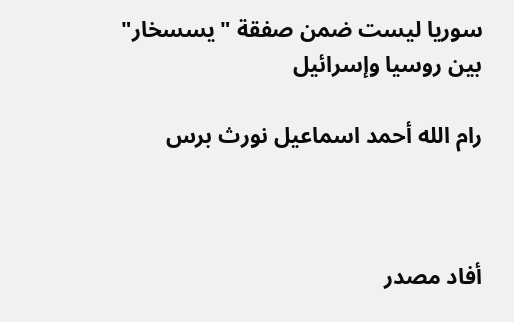سوريا ليست ضمن صفقة "يسسخار" بين روسيا وإسرائيل

رام الله أحمد اسماعيل نورث برس



أفاد مصدر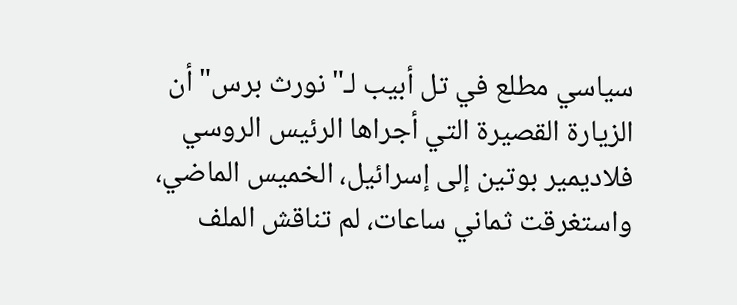سياسي مطلع في تل أبيب لـ"نورث برس" أن الزيارة القصيرة التي أجراها الرئيس الروسي فلاديمير بوتين إلى إسرائيل، الخميس الماضي، واستغرقت ثماني ساعات، لم تناقش الملف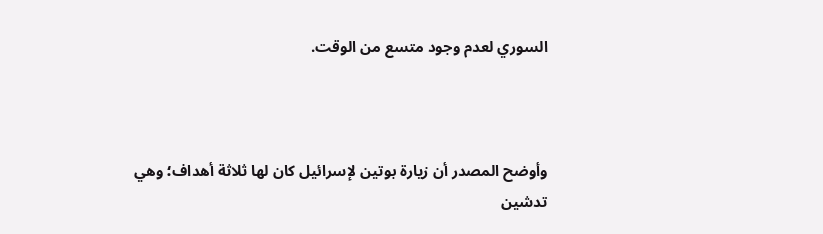السوري لعدم وجود متسع من الوقت.



وأوضح المصدر أن زيارة بوتين لإسرائيل كان لها ثلاثة أهداف؛ وهي تدشين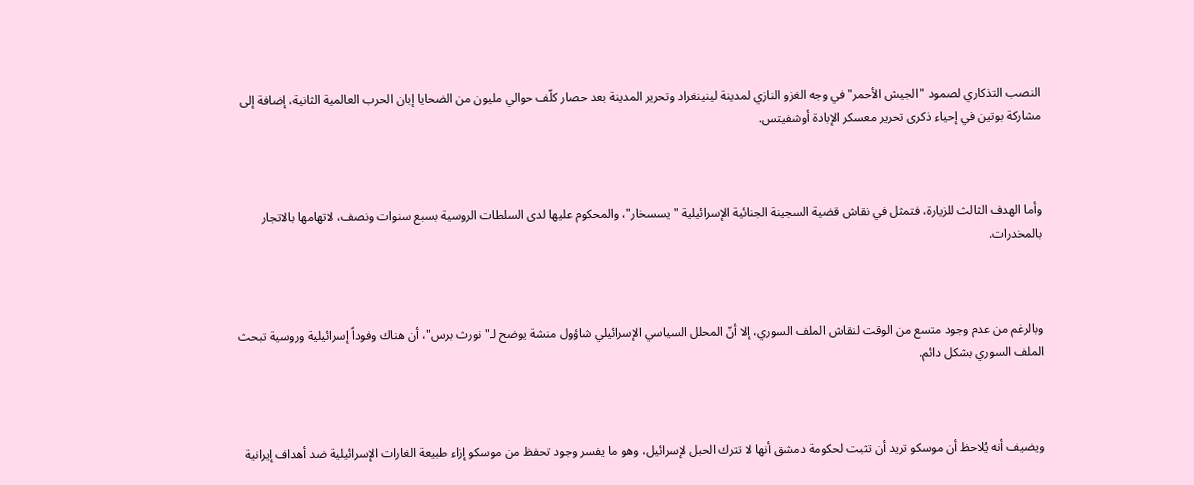النصب التذكاري لصمود "الجيش الأحمر" في وجه الغزو النازي لمدينة لينينغراد وتحرير المدينة بعد حصار كلّف حوالي مليون من الضحايا إبان الحرب العالمية الثانية، إضافة إلى مشاركة بوتين في إحياء ذكرى تحرير معسكر الإبادة أوشفيتس.



وأما الهدف الثالث للزيارة، فتمثل في نقاش قضية السجينة الجنائية الإسرائيلية "يسسخار"، والمحكوم عليها لدى السلطات الروسية بسبع سنوات ونصف، لاتهامها بالاتجار بالمخدرات.



وبالرغم من عدم وجود متسع من الوقت لنقاش الملف السوري، إلا أنّ المحلل السياسي الإسرائيلي شاؤول منشة يوضح لـ"نورث برس"، أن هناك وفوداً إسرائيلية وروسية تبحث الملف السوري بشكل دائم.



ويضيف أنه يُلاحظ أن موسكو تريد أن تثبت لحكومة دمشق أنها لا تترك الحبل لإسرائيل، وهو ما يفسر وجود تحفظ من موسكو إزاء طبيعة الغارات الإسرائيلية ضد أهداف إيرانية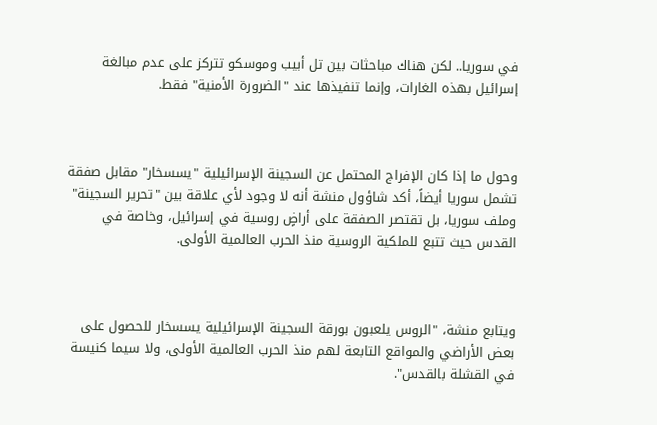في سوريا.. لكن هناك مباحثات بين تل أبيب وموسكو تتركز على عدم مبالغة إسرائيل بهذه الغارات، وإنما تنفيذها عند "الضرورة الأمنية" فقط.



وحول ما إذا كان الإفراج المحتمل عن السجينة الإسرائيلية "يسسخار" مقابل صفقة تشمل سوريا أيضاً، أكد شاؤول منشة أنه لا وجود لأي علاقة بين "تحرير السجينة" وملف سوريا، بل تقتصر الصفقة على أراضٍ روسية في إسرائيل، وخاصة في القدس حيث تتبع للملكية الروسية منذ الحرب العالمية الأولى.



ويتابع منشة، "الروس يلعبون بورقة السجينة الإسرائيلية يسسخار للحصول على بعض الأراضي والمواقع التابعة لهم منذ الحرب العالمية الأولى، ولا سيما كنيسة في القشلة بالقدس".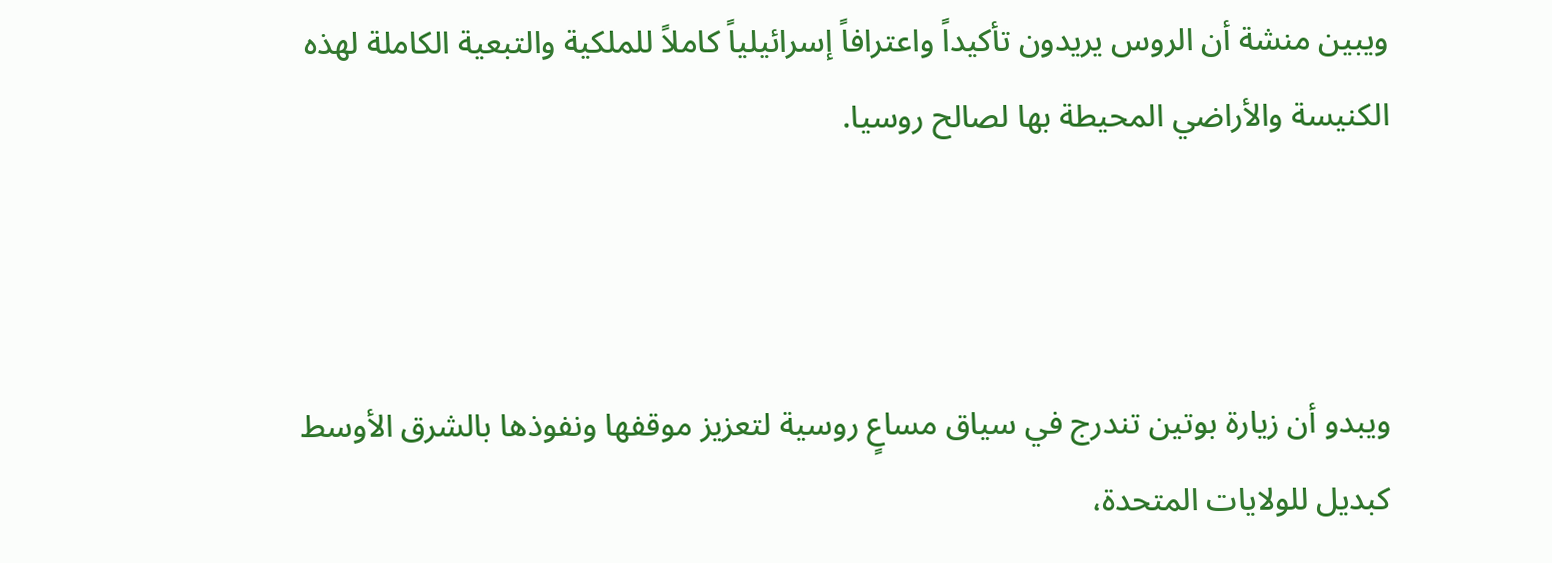ويبين منشة أن الروس يريدون تأكيداً واعترافاً إسرائيلياً كاملاً للملكية والتبعية الكاملة لهذه الكنيسة والأراضي المحيطة بها لصالح روسيا.



ويبدو أن زيارة بوتين تندرج في سياق مساعٍ روسية لتعزيز موقفها ونفوذها بالشرق الأوسط كبديل للولايات المتحدة،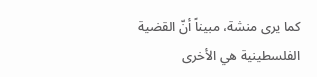كما يرى منشة، مبيناً أنّ القضية الفلسطينية هي الأخرى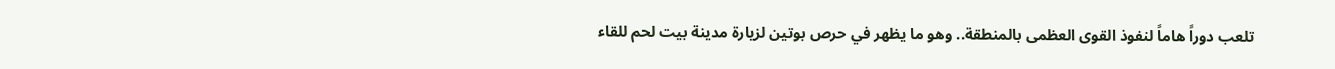تلعب دوراً هاماً لنفوذ القوى العظمى بالمنطقة.. وهو ما يظهر في حرص بوتين لزيارة مدينة بيت لحم للقاء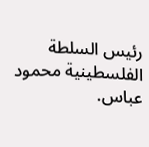رئيس السلطة الفلسطينية محمود عباس.